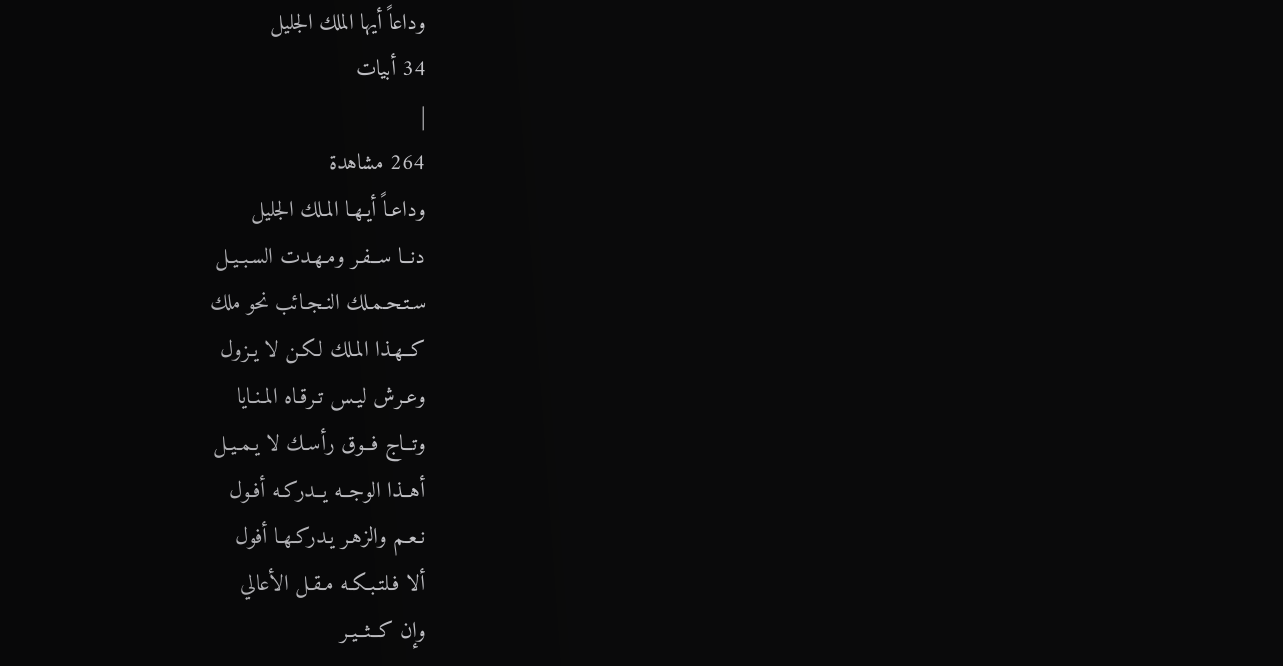وداعاً أيها الملك الجليل
34 أبيات
|
264 مشاهدة
وداعـاً أيـهـا المـلك الجليل
دنــا ســفـر ومـهـدت السـبـيـل
سـتـحـمـلك النـجـائب نحو ملك
كــهـذا المـلك لكـن لا يـزول
وعـرش ليـس تـرقـاه المـنـايا
وتــاج فــوق رأسـك لا يـمـيـل
أهــذا الوجــه يــدركـه أفـول
نـعـم والزهـر يـدركـهـا أفول
ألا فـلتـبـكـه مـقـل الأعالي
وإن كــثــيـر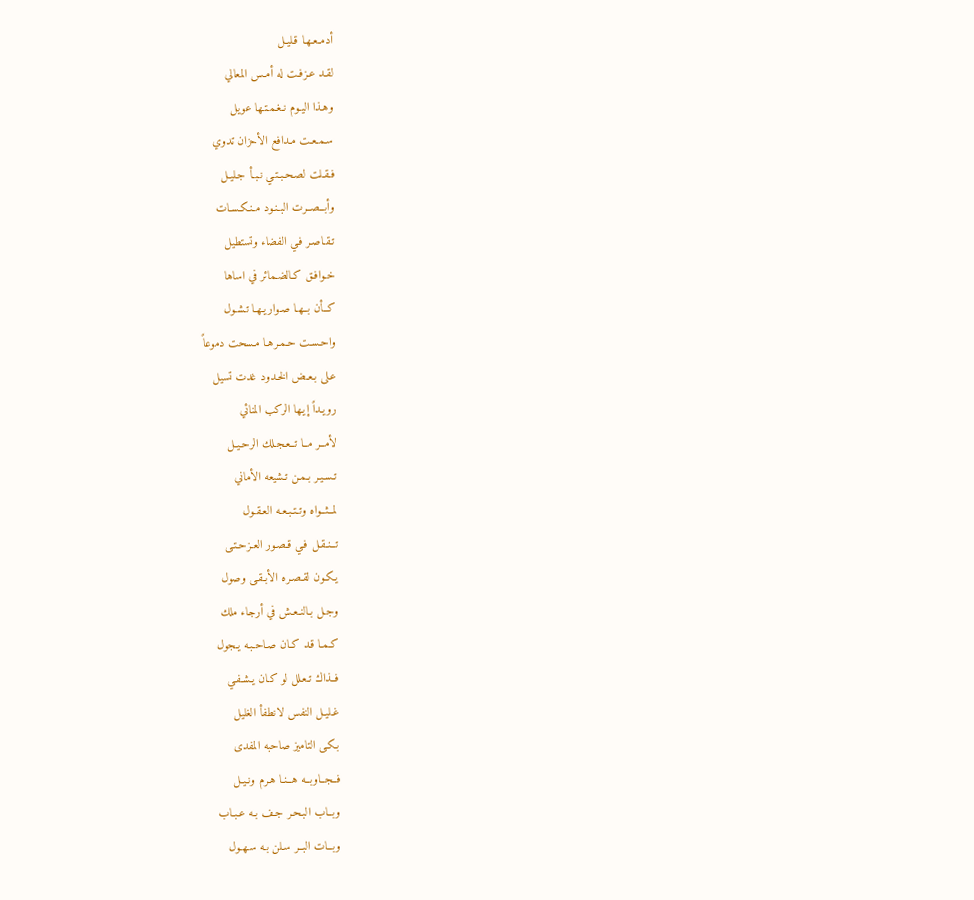أدمـعـهـا قـليـل
لقـد عـزفـت له أمـس المعالي
وهـذا اليـوم نـغـمـتـها عويل
سـمـعـت مـدافع الأحزان تدوي
فـقـلت لصـحـبـتـي نـبـأ جـليـل
وأبــصــرت البـنـود مـنـكـسـات
تـقـاصـر فـي الفضاء وتستطيل
خـوافـق كـالضـمائر في اساها
كــأن بــهـا صـواريـهـا تـشـول
واحـسـت حـمـرهـا مـسحت دموعاً
عـلى بـعـض الخـدود غدت تسيل
رويـداً إيـها الركب المنائي
لأمــر مــا تــعـجـلك الرحـيـل
تـسـيـر بـمـن تـشيعه الأماني
لمــثــواه وتـتـبـعـه العـقـول
تــنـقـل فـي قـصـور العـزحـتـى
يـكـون لقـصـره الأبـقـى وصول
وجـل بـالنـعـش في أرجاء ملك
كـمـا قـد كـان صـاحـبـه يـجول
فــذاك تـعـلل لو كـان يـشـفـي
غـليـل النفس لانطفأ الغليل
بـكـى التاميز صاحبه المفدى
فــجــاوبــه هــنـا هـرم ونـيـل
وبــاب البـحـر جـف بـه عـبـاب
وبــات البــر سـلن بـه سـهـول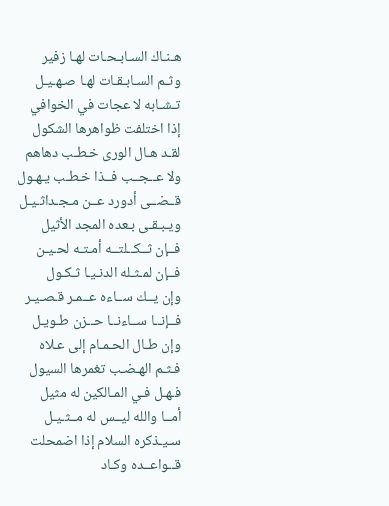هـنـاك السـابـحـات لهـا زفير
وثـم السـابـقـات لهـا صـهـيـل
تـشـابه لا عجات في الخوافي
إذا اختلفت ظواهرها الشكول
لقـد هـال الورى خـطـب دهاهم
ولا عــجــب فــذا خـطـب يـهـول
قــضــى أدورد عــن مـجـداثـيـل
ويـبـقـى بـعده المجد الأثيل
فــإن ثــكــلتــه أمـتـه لحـيـن
فــإن لمـثـله الدنـيـا ثـكـول
وإن يــك ســاءه عــمـر قـصـيـر
فــإنــا ســاءنــا حــزن طـويـل
وإن طـال الحـمـام إلى عـلاه
فـثـم الهـضـب تغمرها السيول
فـهـل فـي المـالكين له مثيل
أمــا والله ليــس له مــثـيـل
سـيـذكره السلام إذا اضمحلت
قــواعــده وكـاد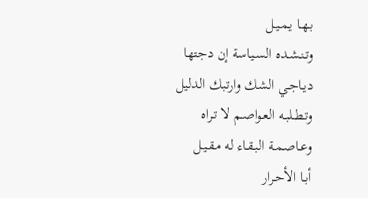بـهـا يـمـيـل
وتـنـشـده السـياسة إن دجتها
ديـاجـي الشك وارتبك الدليل
وتـطـلبـه العـواصـم لا تـراه
وعـاصـمـة البـقـاء له مـقـيـل
أبـا الأحـرار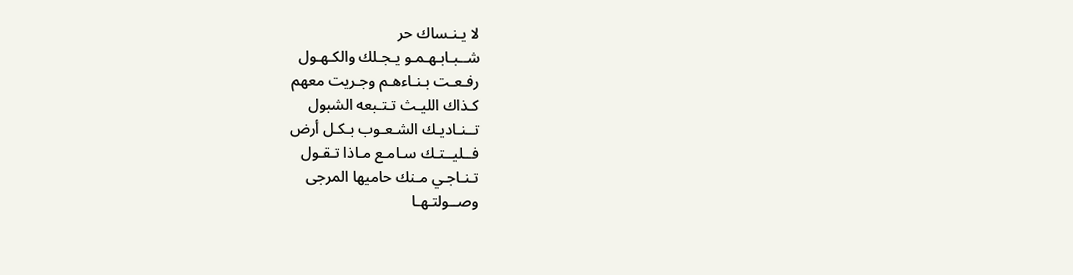لا يـنـساك حر
شــبـابـهـمـو يـجـلك والكـهـول
رفـعـت بـنـاءهـم وجـريت معهم
كـذاك الليـث تـتـبعه الشبول
تــنـاديـك الشـعـوب بـكـل أرض
فــليــتـك سـامـع مـاذا تـقـول
تـنـاجـي مـنك حاميها المرجى
وصــولتـهـا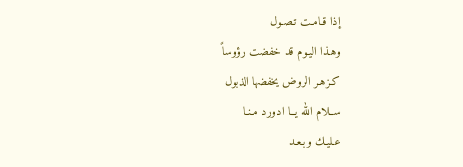إذا قـامـت تـصـول
وهـذا اليـوم قد خفضت رؤوساً
كـزهـر الروض يخفضها الذبول
ســلام الله يــا ادورد مـنـا
عـليـك وبـعـد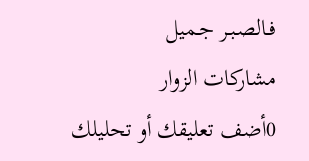فـالصـبـر جـميل
مشاركات الزوار
0أضف تعليقك أو تحليلك